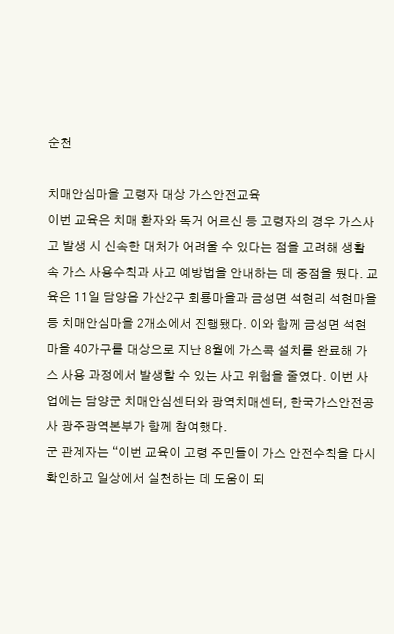순천

치매안심마을 고령자 대상 가스안전교육
이번 교육은 치매 환자와 독거 어르신 등 고령자의 경우 가스사고 발생 시 신속한 대처가 어려울 수 있다는 점을 고려해 생활 속 가스 사용수칙과 사고 예방법을 안내하는 데 중점을 뒀다. 교육은 11일 담양읍 가산2구 회룡마을과 금성면 석현리 석현마을 등 치매안심마을 2개소에서 진행됐다. 이와 함께 금성면 석현마을 40가구를 대상으로 지난 8월에 가스콕 설치를 완료해 가스 사용 과정에서 발생할 수 있는 사고 위험을 줄였다. 이번 사업에는 담양군 치매안심센터와 광역치매센터, 한국가스안전공사 광주광역본부가 함께 참여했다.
군 관계자는 “이번 교육이 고령 주민들이 가스 안전수칙을 다시 확인하고 일상에서 실천하는 데 도움이 되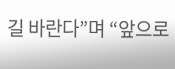길 바란다”며 “앞으로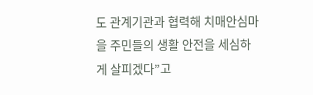도 관계기관과 협력해 치매안심마을 주민들의 생활 안전을 세심하게 살피겠다”고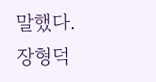말했다.
장형덕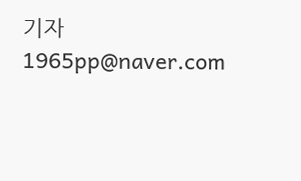기자 1965pp@naver.com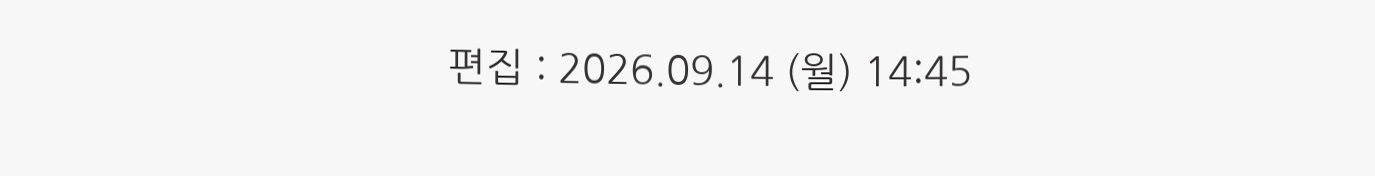편집 : 2026.09.14 (월) 14:45